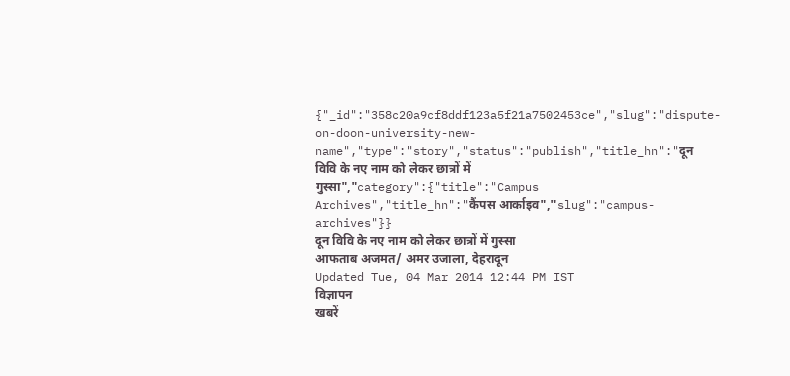{"_id":"358c20a9cf8ddf123a5f21a7502453ce","slug":"dispute-on-doon-university-new-name","type":"story","status":"publish","title_hn":"दून विवि के नए नाम को लेकर छात्रों में गुस्सा","category":{"title":"Campus Archives","title_hn":"कैंपस आर्काइव","slug":"campus-archives"}}
दून विवि के नए नाम को लेकर छात्रों में गुस्सा
आफताब अजमत/ अमर उजाला, देहरादून
Updated Tue, 04 Mar 2014 12:44 PM IST
विज्ञापन
खबरें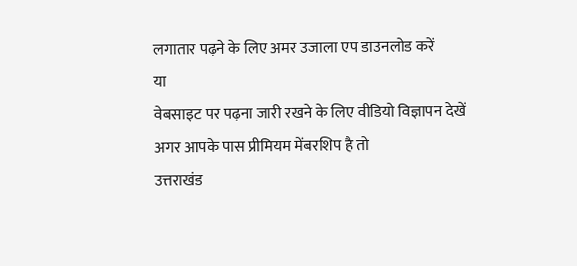लगातार पढ़ने के लिए अमर उजाला एप डाउनलोड करें
या
वेबसाइट पर पढ़ना जारी रखने के लिए वीडियो विज्ञापन देखें
अगर आपके पास प्रीमियम मेंबरशिप है तो
उत्तराखंड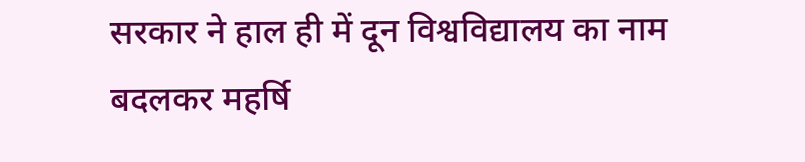सरकार ने हाल ही में दून विश्वविद्यालय का नाम बदलकर महर्षि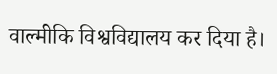वाल्मीकि विश्वविद्यालय कर दिया है।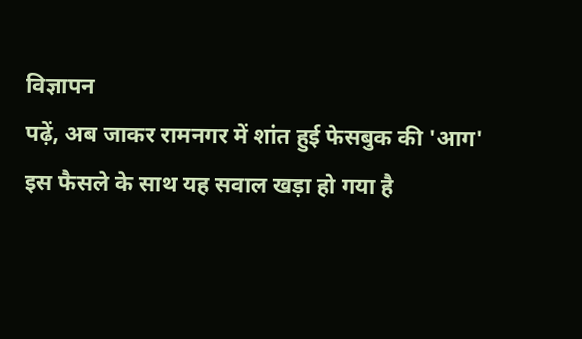विज्ञापन
पढ़ें, अब जाकर रामनगर में शांत हुई फेसबुक की 'आग'
इस फैसले के साथ यह सवाल खड़ा हो गया है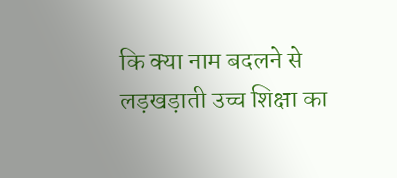कि क्या नाम बदलने से लड़खड़ाती उच्च शिक्षा का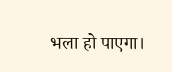भला हो पाएगा।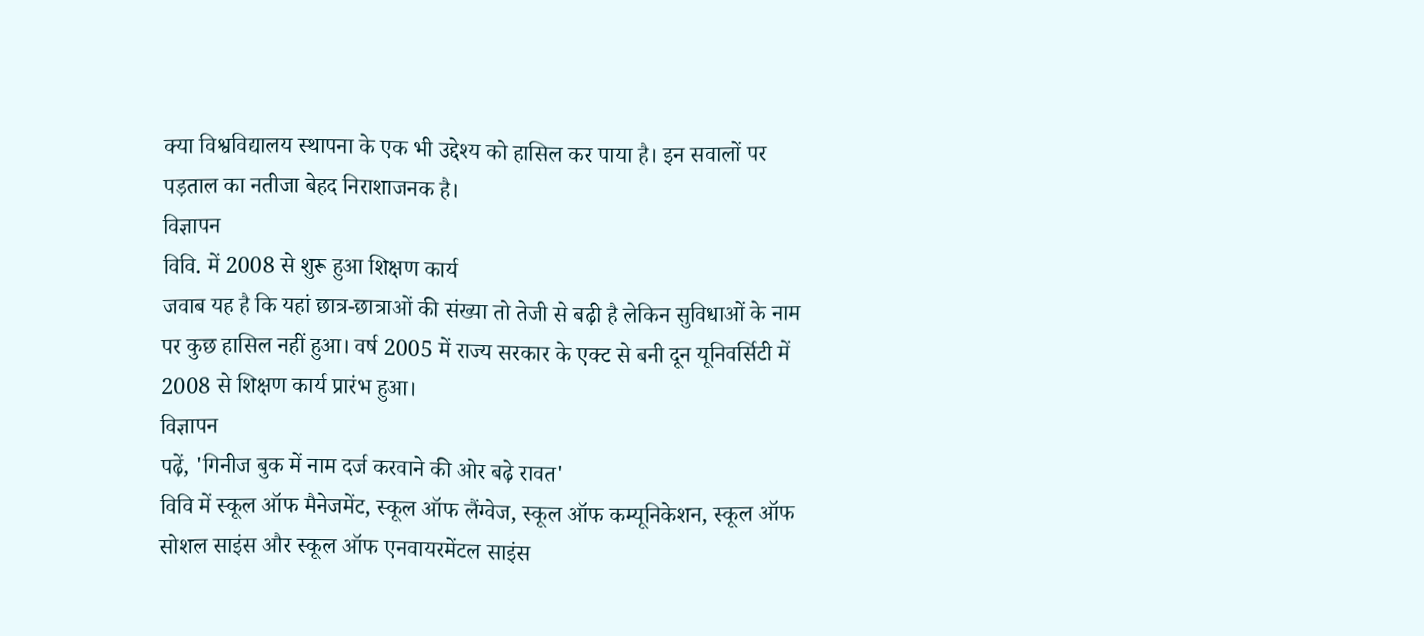क्या विश्वविद्यालय स्थापना के एक भी उद्देश्य को हासिल कर पाया है। इन सवालों पर पड़ताल का नतीजा बेहद निराशाजनक है।
विज्ञापन
विवि. में 2008 से शुरू हुआ शिक्षण कार्य
जवाब यह है कि यहां छात्र-छात्राओं की संख्या तो तेजी से बढ़ी है लेकिन सुविधाओं के नाम पर कुछ हासिल नहीं हुआ। वर्ष 2005 में राज्य सरकार के एक्ट से बनी दून यूनिवर्सिटी में 2008 से शिक्षण कार्य प्रारंभ हुआ।
विज्ञापन
पढ़ें, 'गिनीज बुक में नाम दर्ज करवाने की ओर बढ़े रावत'
विवि में स्कूल ऑफ मैनेजमेंट, स्कूल ऑफ लैंग्वेज, स्कूल ऑफ कम्यूनिकेशन, स्कूल ऑफ सोशल साइंस और स्कूल ऑफ एनवायरमेंटल साइंस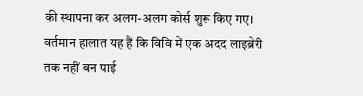की स्थापना कर अलग-अलग कोर्स शुरू किए गए। वर्तमान हालात यह हैं कि विवि में एक अदद लाइब्रेरी तक नहीं बन पाई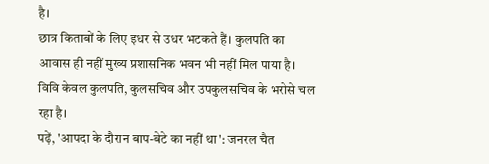है।
छात्र किताबों के लिए इधर से उधर भटकते हैं। कुलपति का आवास ही नहीं मुख्य प्रशासनिक भवन भी नहीं मिल पाया है। विवि केवल कुलपति, कुलसचिव और उपकुलसचिव के भरोसे चल रहा है।
पढ़ें, 'आपदा के दौरान बाप-बेटे का नहीं था': जनरल चैत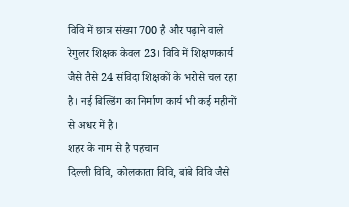विवि में छात्र संख्या 700 है और पढ़ाने वाले रेगुलर शिक्षक केवल 23। विवि में शिक्षणकार्य जैसे तैसे 24 संविदा शिक्षकों के भरोसे चल रहा है। नई बिल्डिंग का निर्माण कार्य भी कई महीनों से अधर में है।
शहर के नाम से है पहचान
दिल्ली विवि, कोलकाता विवि, बांबे विवि जैसे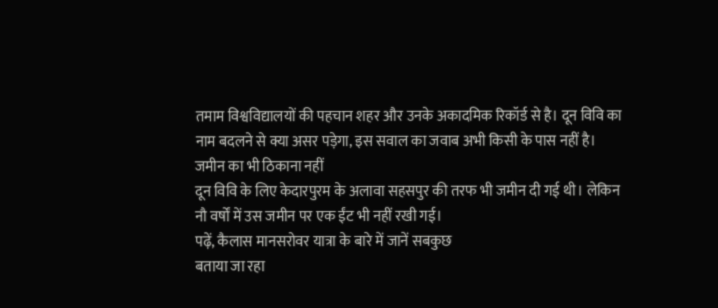तमाम विश्वविद्यालयों की पहचान शहर और उनके अकादमिक रिकॉर्ड से है। दून विवि का नाम बदलने से क्या असर पड़ेगा, इस सवाल का जवाब अभी किसी के पास नहीं है।
जमीन का भी ठिकाना नहीं
दून विवि के लिए केदारपुरम के अलावा सहसपुर की तरफ भी जमीन दी गई थी। लेकिन नौ वर्षों में उस जमीन पर एक ईंट भी नहीं रखी गई।
पढ़ें, कैलास मानसरोवर यात्रा के बारे में जानें सबकुछ
बताया जा रहा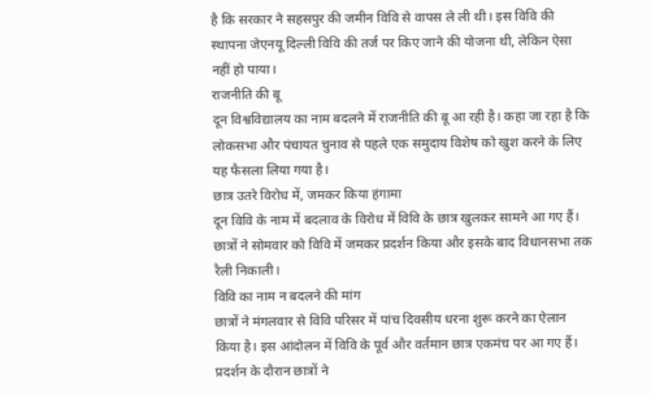है कि सरकार ने सहसपुर की जमीन विवि से वापस ले ली थी। इस विवि की स्थापना जेएनयू दिल्ली विवि की तर्ज पर किए जाने की योजना थी, लेकिन ऐसा नहीं हो पाया।
राजनीति की बू
दून विश्वविद्यालय का नाम बदलने में राजनीति की बू आ रही है। कहा जा रहा है कि लोकसभा और पंचायत चुनाव से पहले एक समुदाय विशेष को खुश करने के लिए यह फैसला लिया गया है।
छात्र उतरे विरोध में, जमकर किया हंगामा
दून विवि के नाम में बदलाव के विरोध में विवि के छात्र खुलकर सामने आ गए हैं। छात्रों ने सोमवार को विवि में जमकर प्रदर्शन किया और इसके बाद विधानसभा तक रैली निकाली।
विवि का नाम न बदलने की मांग
छात्रों ने मंगलवार से विवि परिसर में पांच दिवसीय धरना शुरू करने का ऐलान किया है। इस आंदोलन में विवि के पूर्व और वर्तमान छात्र एकमंच पर आ गए हैं। प्रदर्शन के दौरान छात्रों ने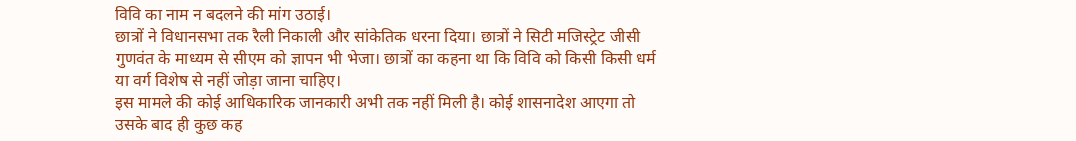विवि का नाम न बदलने की मांग उठाई।
छात्रों ने विधानसभा तक रैली निकाली और सांकेतिक धरना दिया। छात्रों ने सिटी मजिस्ट्रेट जीसी गुणवंत के माध्यम से सीएम को ज्ञापन भी भेजा। छात्रों का कहना था कि विवि को किसी किसी धर्म या वर्ग विशेष से नहीं जोड़ा जाना चाहिए।
इस मामले की कोई आधिकारिक जानकारी अभी तक नहीं मिली है। कोई शासनादेश आएगा तो उसके बाद ही कुछ कह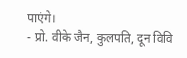पाएंगे।
- प्रो. वीके जैन, कुलपति, दून विवि